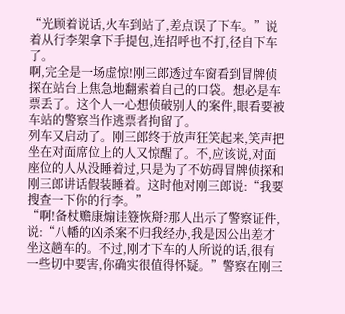“光顾着说话,火车到站了,差点误了下车。”说着从行李架拿下手提包,连招呼也不打,径自下车了。
啊,完全是一场虚惊!刚三郎透过车窗看到冒牌侦探在站台上焦急地翻索着自己的口袋。想必是车票丢了。这个人一心想侦破别人的案件,眼看要被车站的警察当作逃票者拘留了。
列车又启动了。刚三郎终于放声狂笑起来,笑声把坐在对面席位上的人又惊醒了。不,应该说,对面座位的人从没睡着过,只是为了不妨碍冒牌侦探和刚三郎讲话假装睡着。这时他对刚三郎说:“我要搜查一下你的行李。”
“啊!备杖赡康煽诖簦恢搿?那人出示了警察证件,说:“八幡的凶杀案不归我经办,我是因公出差才坐这趟车的。不过,刚才下车的人所说的话,很有一些切中要害,你确实很值得怀疑。”警察在刚三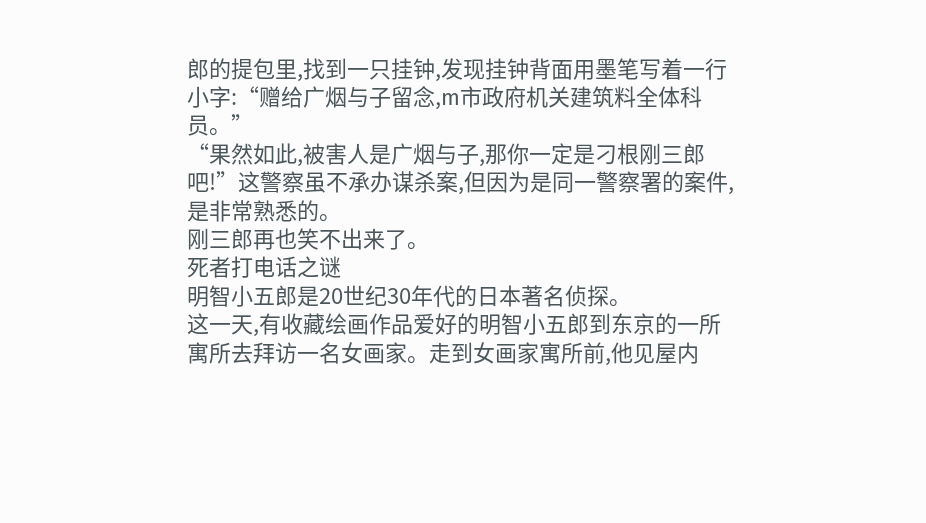郎的提包里,找到一只挂钟,发现挂钟背面用墨笔写着一行小字:“赠给广烟与子留念,m市政府机关建筑料全体科员。”
“果然如此,被害人是广烟与子,那你一定是刁根刚三郎吧!”这警察虽不承办谋杀案,但因为是同一警察署的案件,是非常熟悉的。
刚三郎再也笑不出来了。
死者打电话之谜
明智小五郎是20世纪30年代的日本著名侦探。
这一天,有收藏绘画作品爱好的明智小五郎到东京的一所寓所去拜访一名女画家。走到女画家寓所前,他见屋内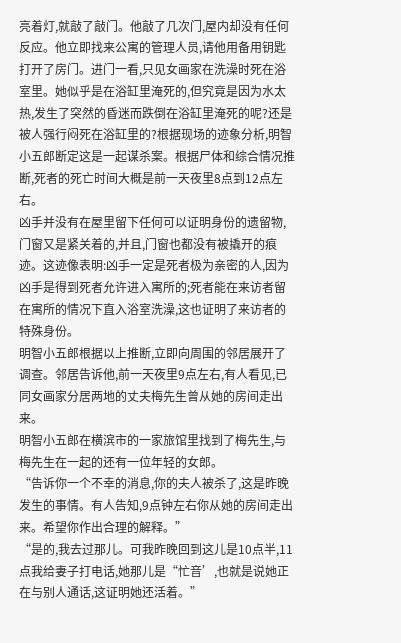亮着灯,就敲了敲门。他敲了几次门,屋内却没有任何反应。他立即找来公寓的管理人员,请他用备用钥匙打开了房门。进门一看,只见女画家在洗澡时死在浴室里。她似乎是在浴缸里淹死的,但究竟是因为水太热,发生了突然的昏迷而跌倒在浴缸里淹死的呢?还是被人强行闷死在浴缸里的?根据现场的迹象分析,明智小五郎断定这是一起谋杀案。根据尸体和综合情况推断,死者的死亡时间大概是前一天夜里8点到12点左右。
凶手并没有在屋里留下任何可以证明身份的遗留物,门窗又是紧关着的,并且,门窗也都没有被撬开的痕迹。这迹像表明:凶手一定是死者极为亲密的人,因为凶手是得到死者允许进入寓所的;死者能在来访者留在寓所的情况下直入浴室洗澡,这也证明了来访者的特殊身份。
明智小五郎根据以上推断,立即向周围的邻居展开了调查。邻居告诉他,前一天夜里9点左右,有人看见,已同女画家分居两地的丈夫梅先生曾从她的房间走出来。
明智小五郎在横滨市的一家旅馆里找到了梅先生,与梅先生在一起的还有一位年轻的女郎。
“告诉你一个不幸的消息,你的夫人被杀了,这是昨晚发生的事情。有人告知,9点钟左右你从她的房间走出来。希望你作出合理的解释。”
“是的,我去过那儿。可我昨晚回到这儿是10点半,11点我给妻子打电话,她那儿是“忙音’,也就是说她正在与别人通话,这证明她还活着。”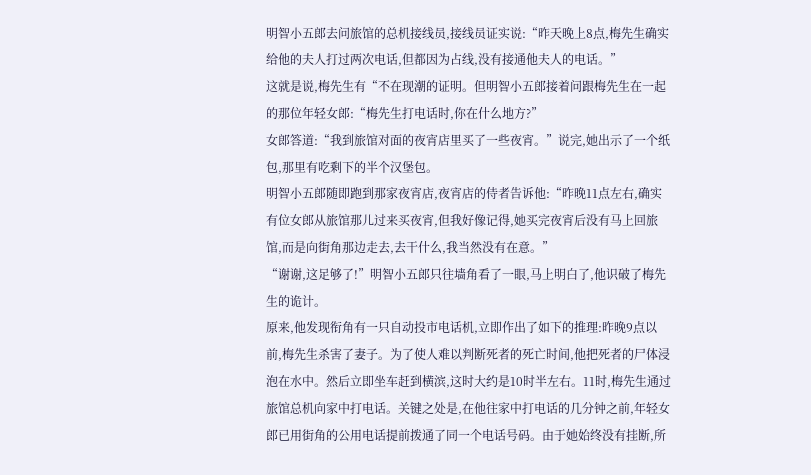明智小五郎去问旅馆的总机接线员,接线员证实说:“昨天晚上8点,梅先生确实给他的夫人打过两次电话,但都因为占线,没有接通他夫人的电话。”
这就是说,梅先生有“不在现潮的证明。但明智小五郎接着问跟梅先生在一起的那位年轻女郎:“梅先生打电话时,你在什么地方?”
女郎答道:“我到旅馆对面的夜宵店里买了一些夜宵。”说完,她出示了一个纸包,那里有吃剩下的半个汉堡包。
明智小五郎随即跑到那家夜宵店,夜宵店的侍者告诉他:“昨晚11点左右,确实有位女郎从旅馆那儿过来买夜宵,但我好像记得,她买完夜宵后没有马上回旅馆,而是向街角那边走去,去干什么,我当然没有在意。”
“谢谢,这足够了!”明智小五郎只往墙角看了一眼,马上明白了,他识破了梅先生的诡计。
原来,他发现衔角有一只自动投市电话机,立即作出了如下的推理:昨晚9点以前,梅先生杀害了妻子。为了使人难以判断死者的死亡时间,他把死者的尸体浸泡在水中。然后立即坐车赶到横滨,这时大约是10时半左右。11时,梅先生通过旅馆总机向家中打电话。关键之处是,在他往家中打电话的几分钟之前,年轻女郎已用街角的公用电话提前拨通了同一个电话号码。由于她始终没有挂断,所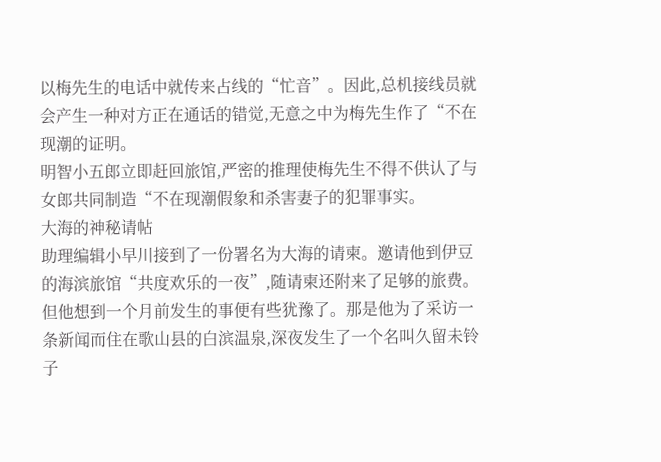以梅先生的电话中就传来占线的“忙音”。因此,总机接线员就会产生一种对方正在通话的错觉,无意之中为梅先生作了“不在现潮的证明。
明智小五郎立即赶回旅馆,严密的推理使梅先生不得不供认了与女郎共同制造“不在现潮假象和杀害妻子的犯罪事实。
大海的神秘请帖
助理编辑小早川接到了一份署名为大海的请柬。邀请他到伊豆的海滨旅馆“共度欢乐的一夜”,随请柬还附来了足够的旅费。但他想到一个月前发生的事便有些犹豫了。那是他为了采访一条新闻而住在歌山县的白滨温泉,深夜发生了一个名叫久留未铃子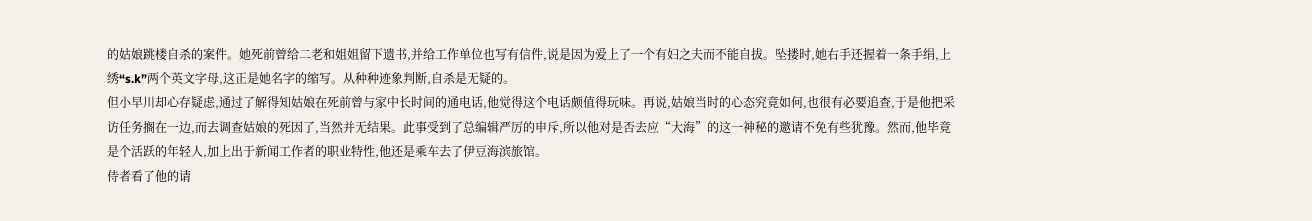的姑娘跳楼自杀的案件。她死前曾给二老和姐姐留下遗书,并给工作单位也写有信件,说是因为爱上了一个有妇之夫而不能自拔。坠搂时,她右手还握着一条手绢,上绣“s.k”两个英文字母,这正是她名字的缩写。从种种迹象判断,自杀是无疑的。
但小早川却心存疑虑,通过了解得知姑娘在死前曾与家中长时间的通电话,他觉得这个电话颇值得玩味。再说,姑娘当时的心态究竟如何,也很有必要追查,于是他把采访任务搁在一边,而去调查姑娘的死因了,当然并无结果。此事受到了总编辑严厉的申斥,所以他对是否去应“大海”的这一神秘的邀请不免有些犹豫。然而,他毕竟是个活跃的年轻人,加上出于新闻工作者的职业特性,他还是乘车去了伊豆海滨旅馆。
侍者看了他的请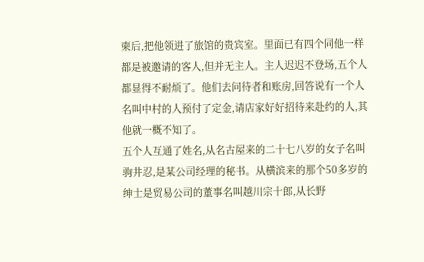柬后,把他领进了旅馆的贵宾室。里面已有四个同他一样都是被邀请的客人,但并无主人。主人迟迟不登场,五个人都显得不耐烦了。他们去问待者和账房,回答说有一个人名叫中村的人预付了定金,请店家好好招待来赴约的人,其他就一概不知了。
五个人互通了姓名,从名古屋来的二十七八岁的女子名叫驹井忍,是某公司经理的秘书。从横滨来的那个50多岁的绅士是贸易公司的董事名叫越川宗十郎,从长野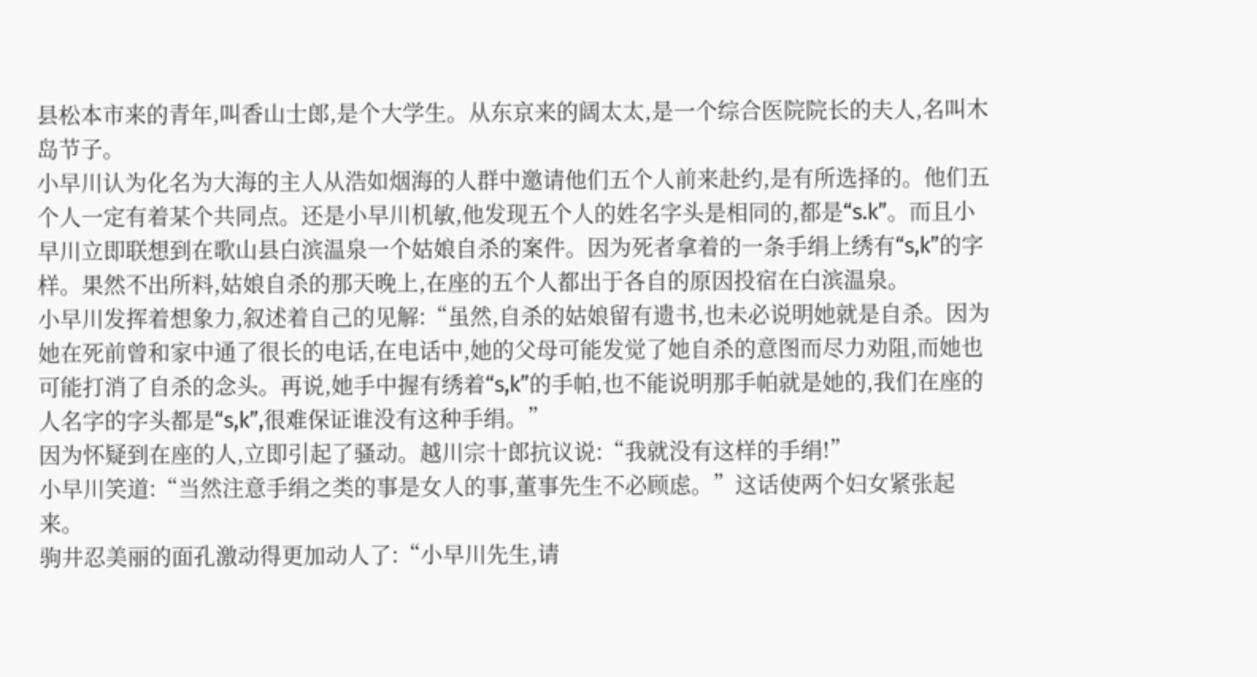县松本市来的青年,叫香山士郎,是个大学生。从东京来的阔太太,是一个综合医院院长的夫人,名叫木岛节子。
小早川认为化名为大海的主人从浩如烟海的人群中邀请他们五个人前来赴约,是有所选择的。他们五个人一定有着某个共同点。还是小早川机敏,他发现五个人的姓名字头是相同的,都是“s.k”。而且小早川立即联想到在歌山县白滨温泉一个姑娘自杀的案件。因为死者拿着的一条手绢上绣有“s,k”的字样。果然不出所料,姑娘自杀的那天晚上,在座的五个人都出于各自的原因投宿在白滨温泉。
小早川发挥着想象力,叙述着自己的见解:“虽然,自杀的姑娘留有遗书,也未必说明她就是自杀。因为她在死前曾和家中通了很长的电话,在电话中,她的父母可能发觉了她自杀的意图而尽力劝阻,而她也可能打消了自杀的念头。再说,她手中握有绣着“s,k”的手帕,也不能说明那手帕就是她的,我们在座的人名字的字头都是“s,k”,很难保证谁没有这种手绢。”
因为怀疑到在座的人,立即引起了骚动。越川宗十郎抗议说:“我就没有这样的手绢!”
小早川笑道:“当然注意手绢之类的事是女人的事,董事先生不必顾虑。”这话使两个妇女紧张起来。
驹井忍美丽的面孔激动得更加动人了:“小早川先生,请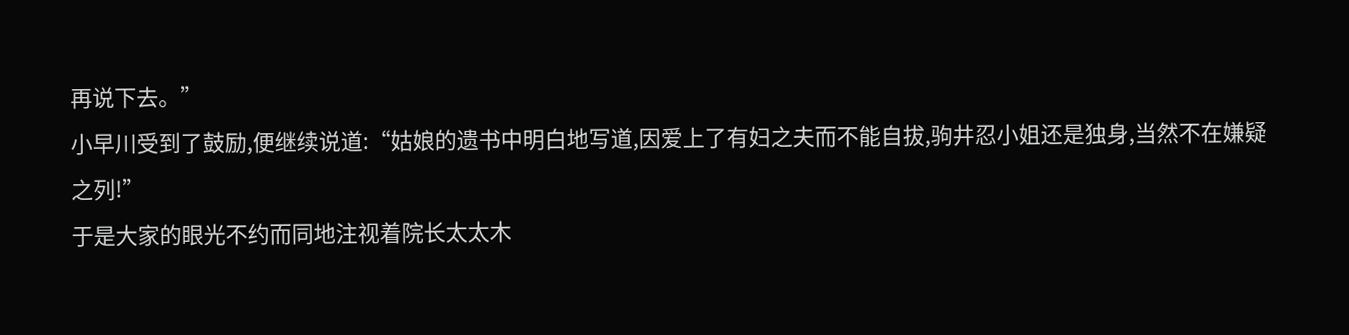再说下去。”
小早川受到了鼓励,便继续说道:“姑娘的遗书中明白地写道,因爱上了有妇之夫而不能自拔,驹井忍小姐还是独身,当然不在嫌疑之列!”
于是大家的眼光不约而同地注视着院长太太木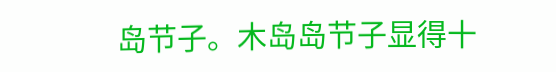岛节子。木岛岛节子显得十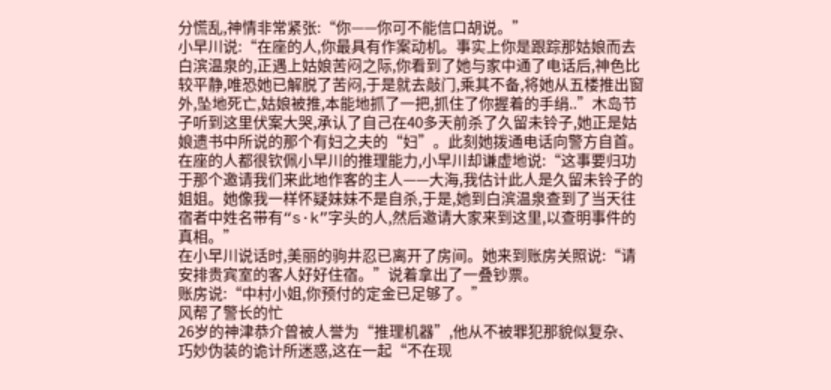分慌乱,神情非常紧张:“你——你可不能信口胡说。”
小早川说:“在座的人,你最具有作案动机。事实上你是跟踪那姑娘而去白滨温泉的,正遇上姑娘苦闷之际,你看到了她与家中通了电话后,神色比较平静,唯恐她已解脱了苦闷,于是就去敲门,乘其不备,将她从五楼推出窗外,坠地死亡,姑娘被推,本能地抓了一把,抓住了你握着的手绢..”木岛节子听到这里伏案大哭,承认了自己在40多天前杀了久留未铃子,她正是姑娘遗书中所说的那个有妇之夫的“妇”。此刻她拨通电话向警方自首。
在座的人都很钦佩小早川的推理能力,小早川却谦虚地说:“这事要归功于那个邀请我们来此地作客的主人——大海,我估计此人是久留未铃子的姐姐。她像我一样怀疑妹妹不是自杀,于是,她到白滨温泉查到了当天往宿者中姓名带有“s·k”字头的人,然后邀请大家来到这里,以查明事件的真相。”
在小早川说话时,美丽的驹井忍已离开了房间。她来到账房关照说:“请安排贵宾室的客人好好住宿。”说着拿出了一叠钞票。
账房说:“中村小姐,你预付的定金已足够了。”
风帮了警长的忙
26岁的神津恭介曾被人誉为“推理机器”,他从不被罪犯那貌似复杂、巧妙伪装的诡计所迷惑,这在一起“不在现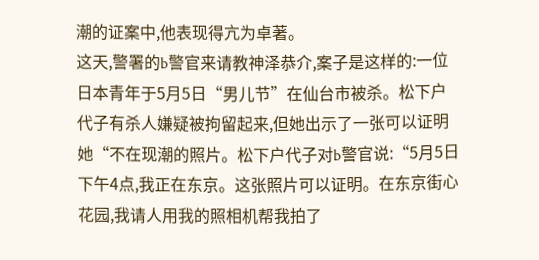潮的证案中,他表现得亢为卓著。
这天,警署的b警官来请教神泽恭介,案子是这样的:一位日本青年于5月5日“男儿节”在仙台市被杀。松下户代子有杀人嫌疑被拘留起来,但她出示了一张可以证明她“不在现潮的照片。松下户代子对b警官说:“5月5日下午4点,我正在东京。这张照片可以证明。在东京街心花园,我请人用我的照相机帮我拍了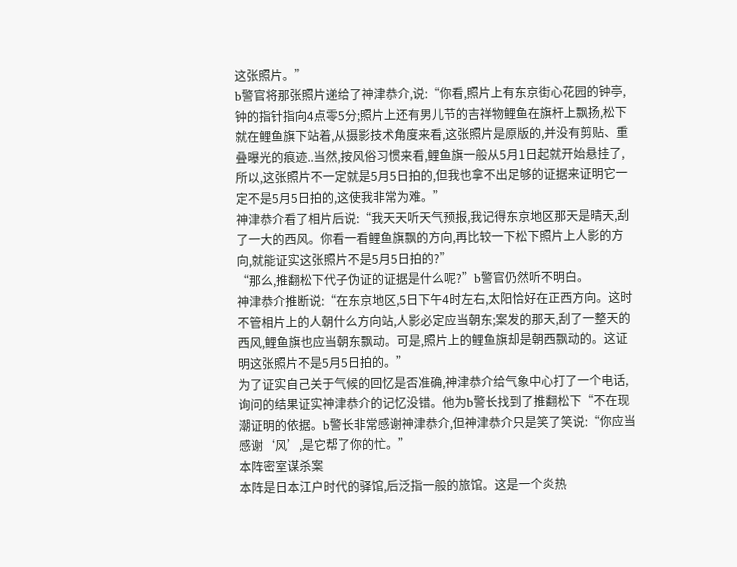这张照片。”
b警官将那张照片递给了神津恭介,说:“你看,照片上有东京街心花园的钟亭,钟的指针指向4点零5分;照片上还有男儿节的吉祥物鲤鱼在旗杆上飘扬,松下就在鲤鱼旗下站着,从摄影技术角度来看,这张照片是原版的,并没有剪贴、重叠曝光的痕迹..当然,按风俗习惯来看,鲤鱼旗一般从5月1日起就开始悬挂了,所以,这张照片不一定就是5月5日拍的,但我也拿不出足够的证据来证明它一定不是5月5日拍的,这使我非常为难。”
神津恭介看了相片后说:“我天天听天气预报,我记得东京地区那天是晴天,刮了一大的西风。你看一看鲤鱼旗飘的方向,再比较一下松下照片上人影的方向,就能证实这张照片不是5月5日拍的?”
“那么,推翻松下代子伪证的证据是什么呢?”b警官仍然听不明白。
神津恭介推断说:“在东京地区,5日下午4时左右,太阳恰好在正西方向。这时不管相片上的人朝什么方向站,人影必定应当朝东;案发的那天,刮了一整天的西风,鲤鱼旗也应当朝东飘动。可是,照片上的鲤鱼旗却是朝西飘动的。这证明这张照片不是5月5日拍的。”
为了证实自己关于气候的回忆是否准确,神津恭介给气象中心打了一个电话,询问的结果证实神津恭介的记忆没错。他为b警长找到了推翻松下“不在现潮证明的依据。b警长非常感谢神津恭介,但神津恭介只是笑了笑说:“你应当感谢‘风’,是它帮了你的忙。”
本阵密室谋杀案
本阵是日本江户时代的驿馆,后泛指一般的旅馆。这是一个炎热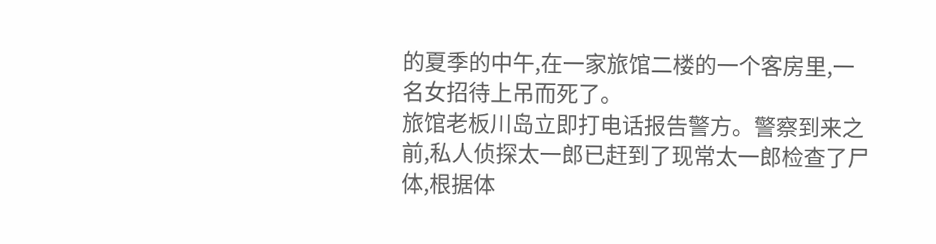的夏季的中午,在一家旅馆二楼的一个客房里,一名女招待上吊而死了。
旅馆老板川岛立即打电话报告警方。警察到来之前,私人侦探太一郎已赶到了现常太一郎检查了尸体,根据体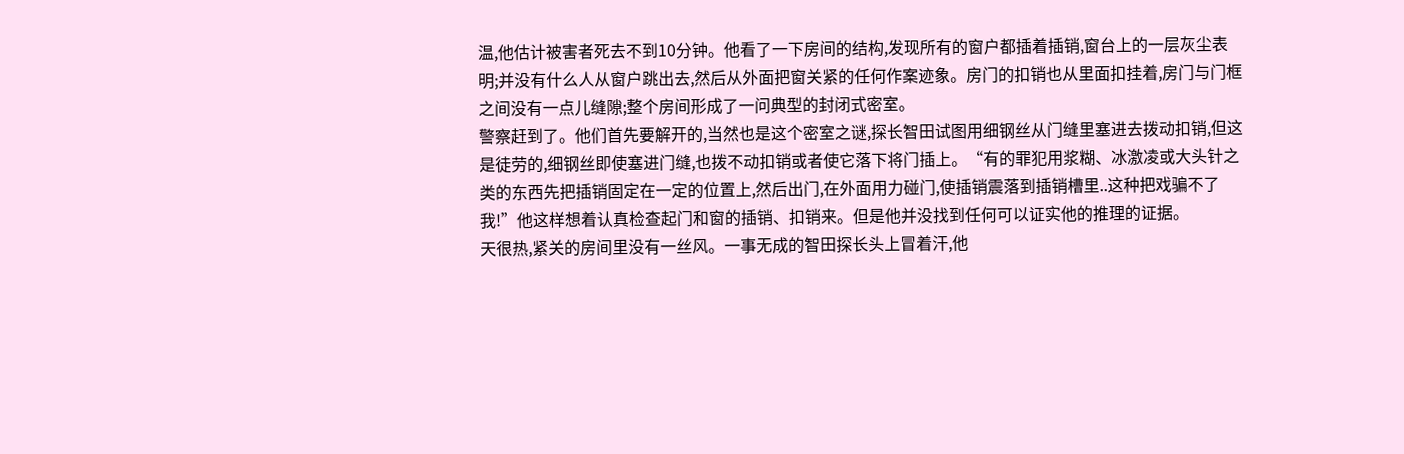温,他估计被害者死去不到10分钟。他看了一下房间的结构,发现所有的窗户都插着插销,窗台上的一层灰尘表明;并没有什么人从窗户跳出去,然后从外面把窗关紧的任何作案迹象。房门的扣销也从里面扣挂着,房门与门框之间没有一点儿缝隙;整个房间形成了一问典型的封闭式密室。
警察赶到了。他们首先要解开的,当然也是这个密室之谜,探长智田试图用细钢丝从门缝里塞进去拨动扣销,但这是徒劳的,细钢丝即使塞进门缝,也拨不动扣销或者使它落下将门插上。“有的罪犯用浆糊、冰激凌或大头针之类的东西先把插销固定在一定的位置上,然后出门,在外面用力碰门,使插销震落到插销槽里..这种把戏骗不了我!”他这样想着认真检查起门和窗的插销、扣销来。但是他并没找到任何可以证实他的推理的证据。
天很热,紧关的房间里没有一丝风。一事无成的智田探长头上冒着汗,他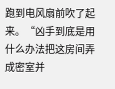跑到电风扇前吹了起来。“凶手到底是用什么办法把这房间弄成密室并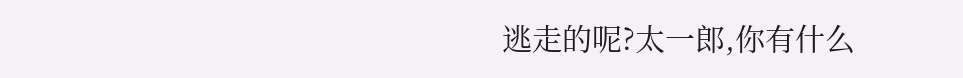逃走的呢?太一郎,你有什么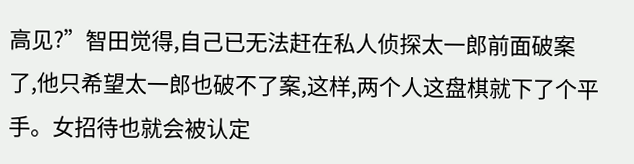高见?”智田觉得,自己已无法赶在私人侦探太一郎前面破案了,他只希望太一郎也破不了案,这样,两个人这盘棋就下了个平手。女招待也就会被认定